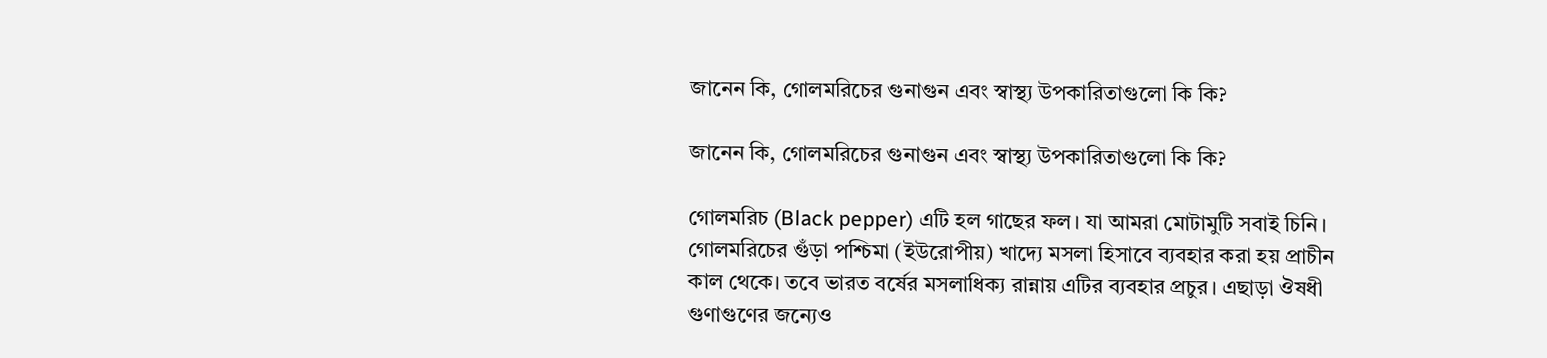জানেন কি, গোলমরিচের গুনাগুন এবং স্বাস্থ্য উপকারিতাগুলো কি কি?

জানেন কি, গোলমরিচের গুনাগুন এবং স্বাস্থ্য উপকারিতাগুলো কি কি?

গোলমরিচ (Black pepper) এটি হল গাছের ফল। যা আমরা মোটামুটি সবাই চিনি। গোলমরিচের গুঁড়া পশ্চিমা (ইউরোপীয়) খাদ্যে মসলা হিসাবে ব্যবহার করা হয় প্রাচীন কাল থেকে। তবে ভারত বর্ষের মসলাধিক্য রান্নায় এটির ব্যবহার প্রচুর। এছাড়া ঔষধী গুণাগুণের জন্যেও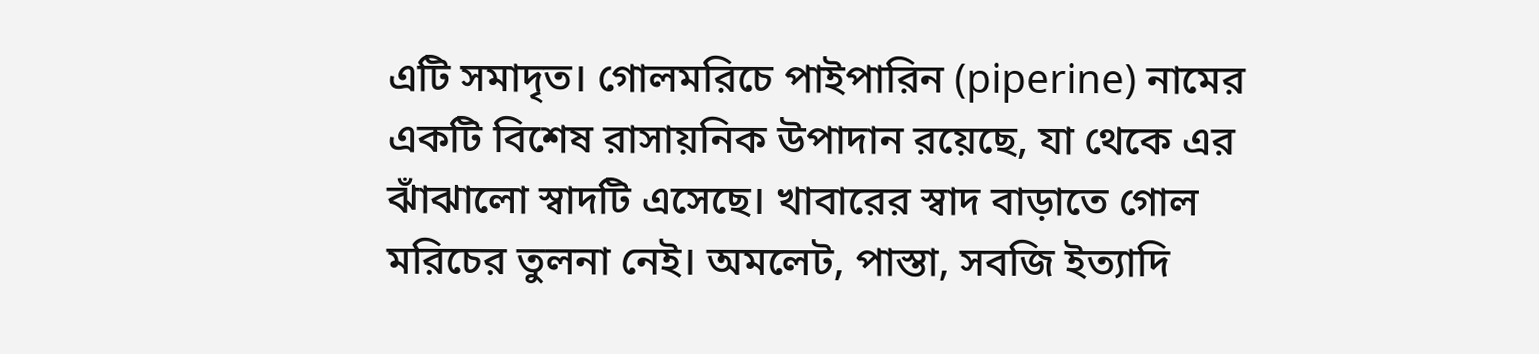এটি সমাদৃত। গোলমরিচে পাইপারিন (piperine) নামের একটি বিশেষ রাসায়নিক উপাদান রয়েছে, যা থেকে এর ঝাঁঝালো স্বাদটি এসেছে। খাবারের স্বাদ বাড়াতে গোল মরিচের তুলনা নেই। অমলেট, পাস্তা, সবজি ইত্যাদি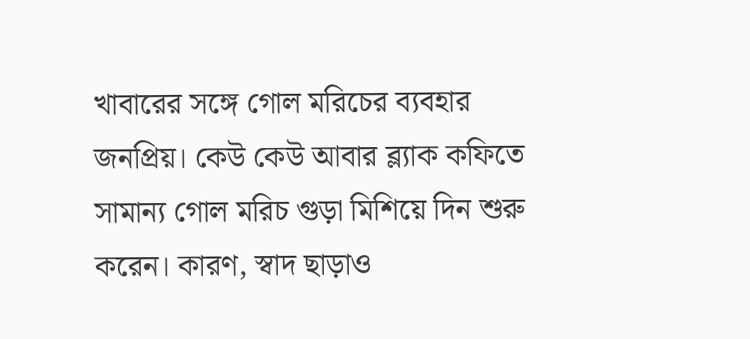খাবারের সঙ্গে গোল মরিচের ব্যবহার জনপ্রিয়। কেউ কেউ আবার ব্ল্যাক কফিতে সামান্য গোল মরিচ গুড়া মিশিয়ে দিন শুরু করেন। কারণ, স্বাদ ছাড়াও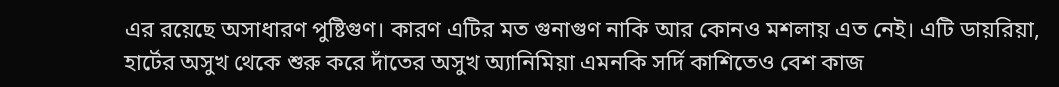এর রয়েছে অসাধারণ পুষ্টিগুণ। কারণ এটির মত গুনাগুণ নাকি আর কোনও মশলায় এত নেই। এটি ডায়রিয়া, হার্টের অসুখ থেকে শুরু করে দাঁতের অসুখ অ্যানিমিয়া এমনকি সর্দি কাশিতেও বেশ কাজ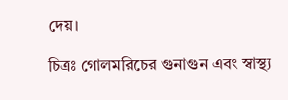দেয়।

চিত্রঃ গোলমরিচের গুনাগুন এবং স্বাস্থ্য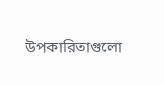উপকারিতাগুলো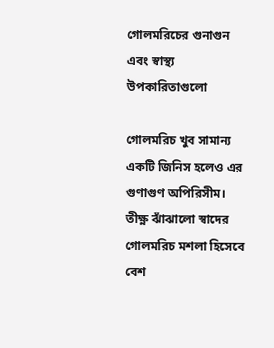গোলমরিচের গুনাগুন এবং স্বাস্থ্য উপকারিতাগুলো

গোলমরিচ খুব সামান্য একটি জিনিস হলেও এর গুণাগুণ অপিরিসীম। তীক্ষ্ণ ঝাঁঝালো স্বাদের গোলমরিচ মশলা হিসেবে বেশ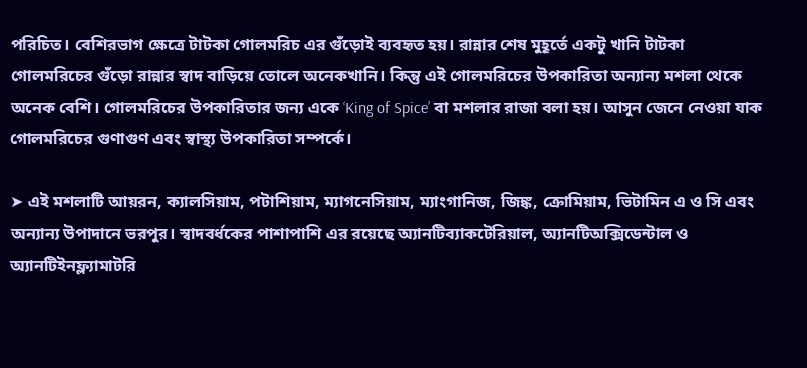পরিচিত। বেশিরভাগ ক্ষেত্রে টাটকা গোলমরিচ এর গুঁড়োই ব্যবহৃত হয়। রান্নার শেষ মুহূর্তে একটু খানি টাটকা গোলমরিচের গুঁড়ো রান্নার স্বাদ বাড়িয়ে তোলে অনেকখানি। কিন্তু এই গোলমরিচের উপকারিতা অন্যান্য মশলা থেকে অনেক বেশি। গোলমরিচের উপকারিতার জন্য একে ‘King of Spice’ বা মশলার রাজা বলা হয়। আসুন জেনে নেওয়া যাক গোলমরিচের গুণাগুণ এবং স্বাস্থ্য উপকারিতা সম্পর্কে।

➤ এই মশলাটি আয়রন, ক্যালসিয়াম, পটাশিয়াম, ম্যাগনেসিয়াম, ম্যাংগানিজ, জিঙ্ক, ক্রোমিয়াম, ভিটামিন এ ও সি এবং অন্যান্য উপাদানে ভরপুর। স্বাদবর্ধকের পাশাপাশি এর রয়েছে অ্যানটিব্যাকটেরিয়াল, অ্যানটিঅক্সিডেন্টাল ও অ্যানটিইনফ্ল্যামাটরি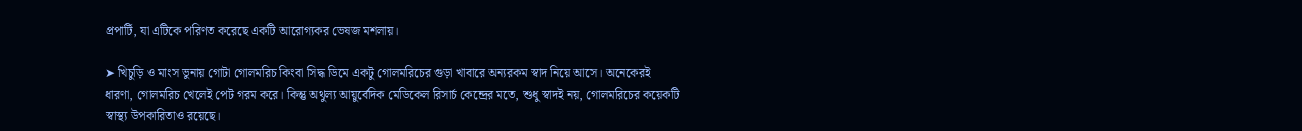প্রপার্টি, যা এটিকে পরিণত করেছে একটি আরোগ্যকর ভেষজ মশলায়।

➤ খিচুড়ি ও মাংস ভুনায় গোটা গোলমরিচ কিংবা সিদ্ধ ডিমে একটু গোলমরিচের গুড়া খাবারে অন্যরকম স্বাদ নিয়ে আসে। অনেকেরই ধারণা, গোলমরিচ খেলেই পেট গরম করে। কিন্তু অথুল্য আয়ুর্বেদিক মেডিকেল রিসার্চ কেন্দ্রের মতে, শুধু স্বাদই নয়, গোলমরিচের কয়েকটি স্বাস্থ্য উপকারিতাও রয়েছে।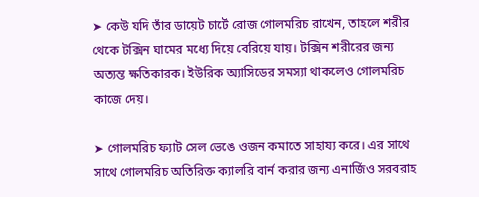➤ কেউ যদি তাঁর ডায়েট চার্টে রোজ গোলমরিচ রাখেন, তাহলে শরীর থেকে টক্সিন ঘামের মধ্যে দিয়ে বেরিয়ে যায়। টক্সিন শরীরের জন্য অত্যন্ত ক্ষতিকারক। ইউরিক অ্যাসিডের সমস্যা থাকলেও গোলমরিচ কাজে দেয়।

➤ গোলমরিচ ফ্যাট সেল ভেঙে ওজন কমাতে সাহায্য করে। এর সাথে সাথে গোলমরিচ অতিরিক্ত ক্যালরি বার্ন করার জন্য এনার্জিও সরবরাহ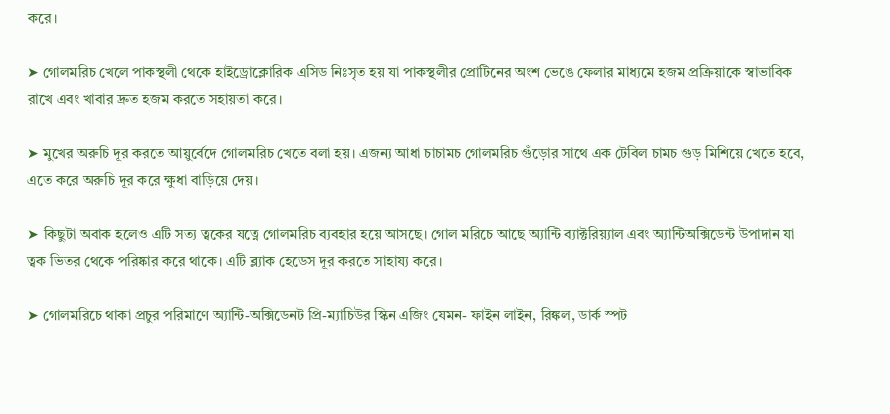করে।

➤ গোলমরিচ খেলে পাকস্থলী থেকে হাইড্রোক্লোরিক এসিড নিঃসৃত হয় যা পাকস্থলীর প্রোটিনের অংশ ভেঙে ফেলার মাধ্যমে হজম প্রক্রিয়াকে স্বাভাবিক রাখে এবং খাবার দ্রুত হজম করতে সহায়তা করে।

➤ মুখের অরুচি দূর করতে আয়ুর্বেদে গোলমরিচ খেতে বলা হয়। এজন্য আধা চাচামচ গোলমরিচ গুঁড়োর সাথে এক টেবিল চামচ গুড় মিশিয়ে খেতে হবে, এতে করে অরুচি দূর করে ক্ষুধা বাড়িয়ে দেয়।

➤ কিছুটা অবাক হলেও এটি সত্য ত্বকের যত্নে গোলমরিচ ব্যবহার হয়ে আসছে। গোল মরিচে আছে অ্যান্টি ব্যাক্টরিয়্যাল এবং অ্যান্টিঅক্সিডেন্ট উপাদান যা ত্বক ভিতর থেকে পরিষ্কার করে থাকে। এটি ব্ল্যাক হেডেস দূর করতে সাহায্য করে।

➤ গোলমরিচে থাকা প্রচুর পরিমাণে অ্যান্টি-অক্সিডেনট প্রি-ম্যাচিউর স্কিন এজিং যেমন- ফাইন লাইন, রিঙ্কল, ডার্ক স্পট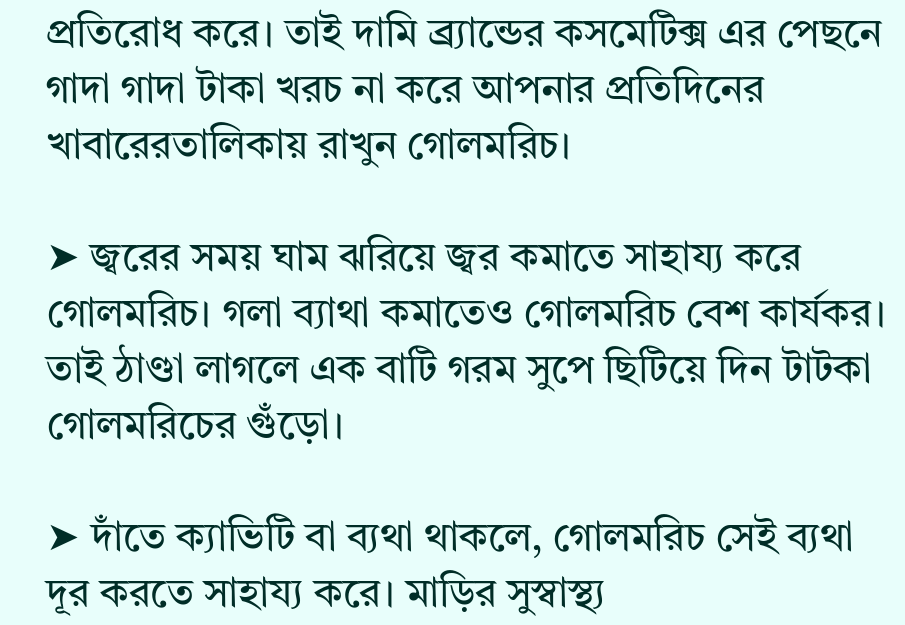প্রতিরোধ করে। তাই দামি ব্র্যান্ডের কসমেটিক্স এর পেছনে গাদা গাদা টাকা খরচ না করে আপনার প্রতিদিনের খাবারেরতালিকায় রাখুন গোলমরিচ।

➤ জ্বরের সময় ঘাম ঝরিয়ে জ্বর কমাতে সাহায্য করে গোলমরিচ। গলা ব্যাথা কমাতেও গোলমরিচ বেশ কার্যকর। তাই ঠাণ্ডা লাগলে এক বাটি গরম সুপে ছিটিয়ে দিন টাটকা গোলমরিচের গুঁড়ো।

➤ দাঁতে ক্যাভিটি বা ব্যথা থাকলে, গোলমরিচ সেই ব্যথা দূর করতে সাহায্য করে। মাড়ির সুস্বাস্থ্য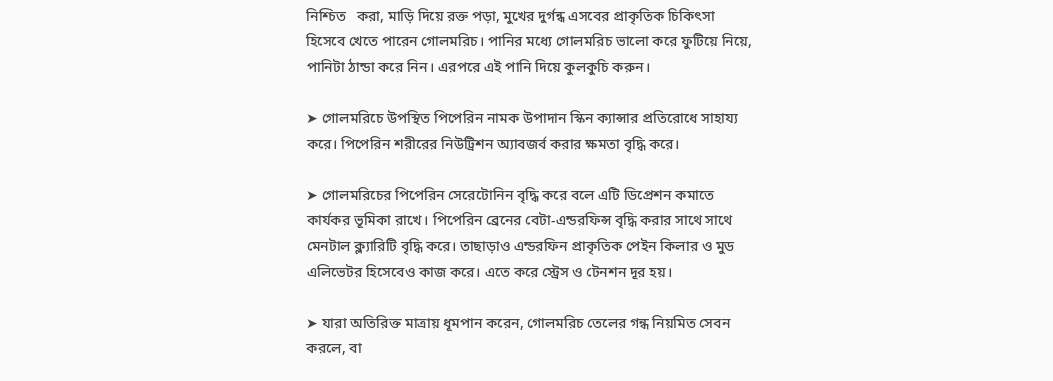নিশ্চিত   করা, মাড়ি দিয়ে রক্ত পড়া, মুখের দুর্গন্ধ এসবের প্রাকৃতিক চিকিৎসা হিসেবে খেতে পারেন গোলমরিচ। পানির মধ্যে গোলমরিচ ভালো করে ফুটিয়ে নিয়ে, পানিটা ঠান্ডা করে নিন। এরপরে এই পানি দিয়ে কুলকুচি করুন।

➤ গোলমরিচে উপস্থিত পিপেরিন নামক উপাদান স্কিন ক্যান্সার প্রতিরোধে সাহায্য করে। পিপেরিন শরীরের নিউট্রিশন অ্যাবজর্ব করার ক্ষমতা বৃদ্ধি করে।

➤ গোলমরিচের পিপেরিন সেরেটোনিন বৃদ্ধি করে বলে এটি ডিপ্রেশন কমাতে কার্যকর ভূমিকা রাখে। পিপেরিন ব্রেনের বেটা-এন্ডরফিন্স বৃদ্ধি করার সাথে সাথে মেনটাল ক্ল্যারিটি বৃদ্ধি করে। তাছাড়াও এন্ডরফিন প্রাকৃতিক পেইন কিলার ও মুড এলিভেটর হিসেবেও কাজ করে। এতে করে স্ট্রেস ও টেনশন দূর হয়।

➤ যারা অতিরিক্ত মাত্রায় ধূমপান করেন, গোলমরিচ তেলের গন্ধ নিয়মিত সেবন করলে, বা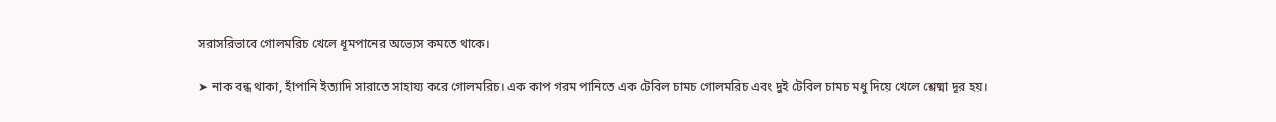সরাসরিভাবে গোলমরিচ খেলে ধূমপানের অভ্যেস কমতে থাকে।

➤ নাক বন্ধ থাকা, হাঁপানি ইত্যাদি সারাতে সাহায্য করে গোলমরিচ। এক কাপ গরম পানিতে এক টেবিল চামচ গোলমরিচ এবং দুই টেবিল চামচ মধু দিয়ে খেলে শ্লেষ্মা দূর হয়।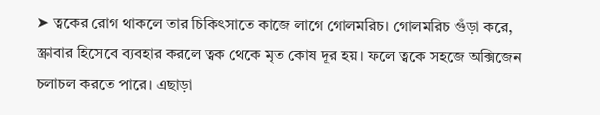➤ ত্বকের রোগ থাকলে তার চিকিৎসাতে কাজে লাগে গোলমরিচ। গোলমরিচ গুঁড়া করে, স্ক্রাবার হিসেবে ব্যবহার করলে ত্বক থেকে মৃত কোষ দূর হয়। ফলে ত্বকে সহজে অক্সিজেন চলাচল করতে পারে। এছাড়া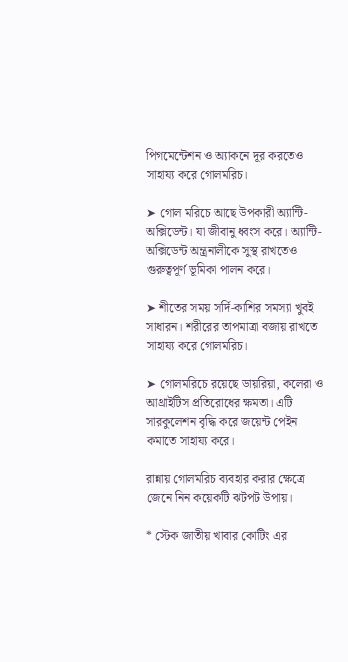পিগমেন্টেশন ও অ্যাকনে দূর করতেও সাহায্য করে গোলমরিচ।

➤ গোল মরিচে আছে উপকারী অ্যান্টি-অক্সিডেন্ট। যা জীবানু ধ্বংস করে। অ্যান্টি-অক্সিডেন্ট অন্ত্রনালীকে সুস্থ রাখতেও গুরুত্বপূর্ণ ভূমিকা পালন করে।

➤ শীতের সময় সর্দি-কাশির সমস্যা খুবই সাধারন। শরীরের তাপমাত্রা বজায় রাখতে সাহায্য করে গোলমরিচ।

➤ গোলমরিচে রয়েছে ডায়রিয়া, কলেরা ও আথ্রাইটিস প্রতিরোধের ক্ষমতা। এটি সারকুলেশন বৃদ্ধি করে জয়েন্ট পেইন কমাতে সাহায্য করে।

রান্নায় গোলমরিচ ব্যবহার করার ক্ষেত্রে জেনে নিন কয়েকটি ঝটপট উপায়।

* স্টেক জাতীয় খাবার কোটিং এর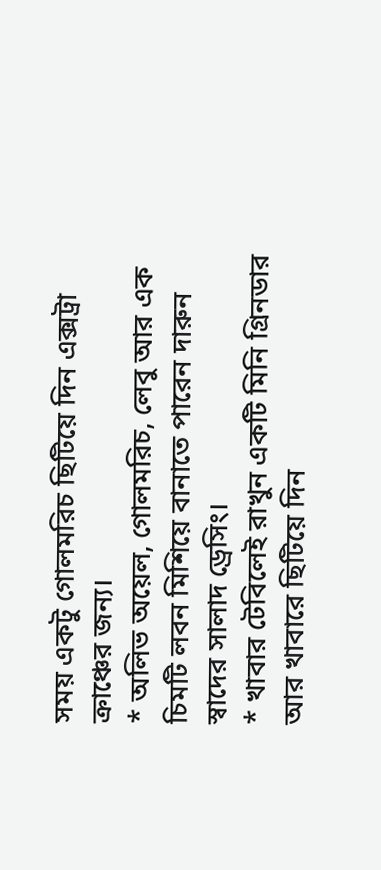সময় একটু গোলমরিচ ছিটিয়ে দিন এক্সট্রা ক্রাঞ্চের জন্য।
* অলিভ অয়েল, গোলমরিচ, লেবু আর এক চিমটি লবন মিশিয়ে বানাতে পারেন দারুন স্বাদের সালাদ ড্রেসিং।
* খাবার টেবিলেই রাখুন একটি মিনি গ্রিনডার আর খাবারে ছিটিয়ে দিন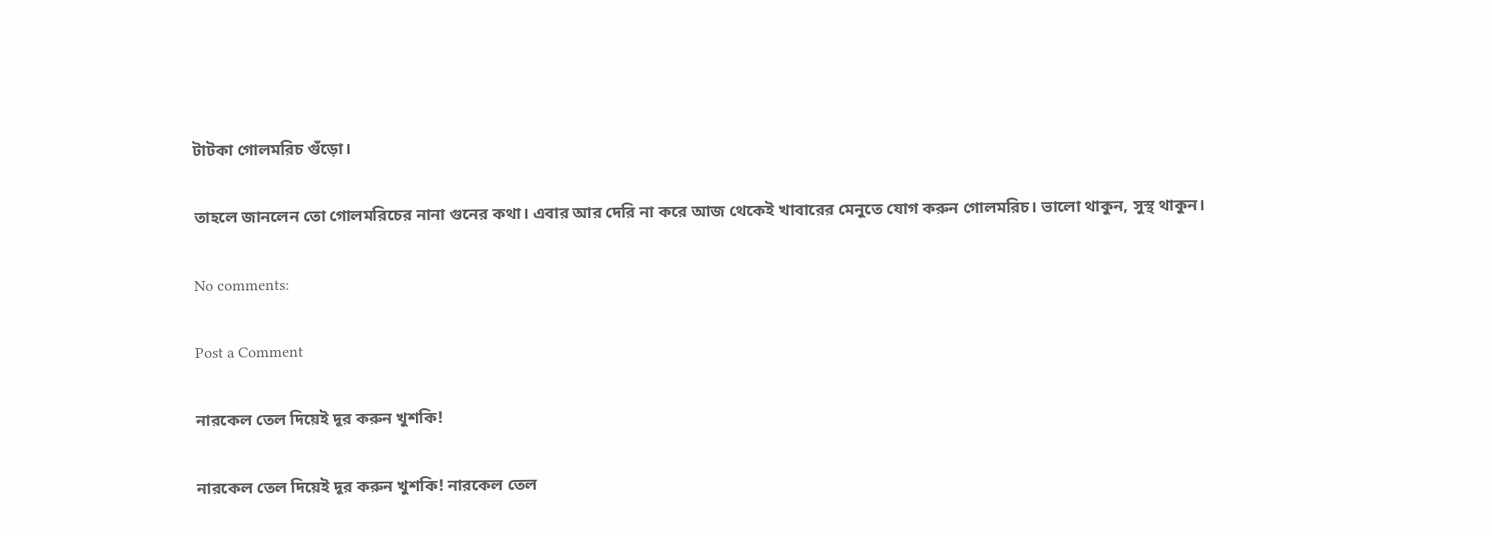টাটকা গোলমরিচ গুঁড়ো।

তাহলে জানলেন তো গোলমরিচের নানা গুনের কথা। এবার আর দেরি না করে আজ থেকেই খাবারের মেনুতে যোগ করুন গোলমরিচ। ভালো থাকুন, সুস্থ থাকুন।

No comments:

Post a Comment

নারকেল তেল দিয়েই দূর করুন খুশকি!

নারকেল তেল দিয়েই দূর করুন খুশকি! নারকেল তেল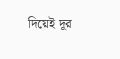দিয়েই দূর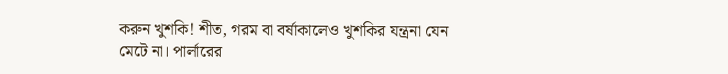করুন খুশকি! শীত, গরম বা বর্ষাকালেও খুশকির যন্ত্রনা যেন মেটে না। পার্লারের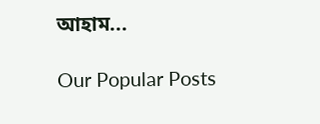আহাম...

Our Popular Posts